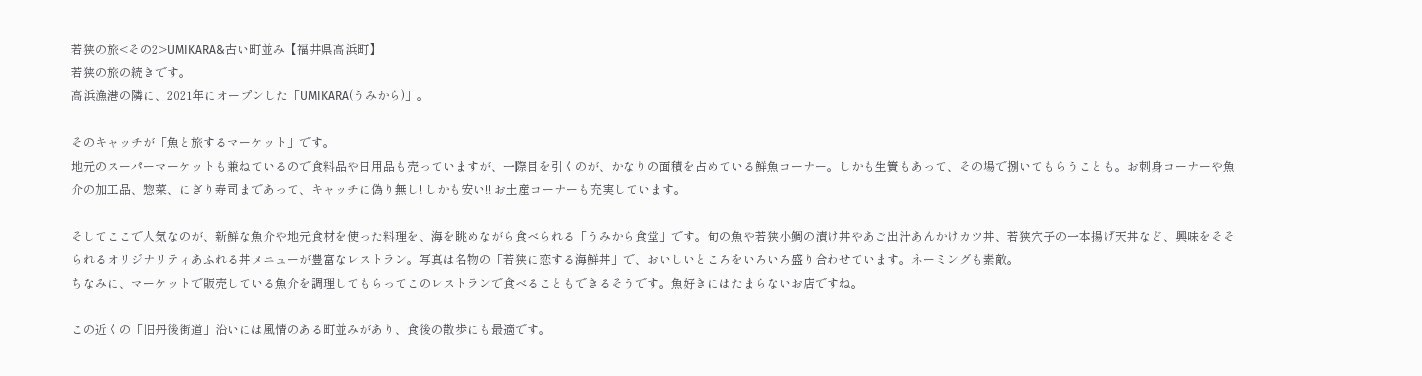若狭の旅<その2>UMIKARA&古い町並み【福井県高浜町】
若狭の旅の続きです。
高浜漁港の隣に、2021年にオープンした「UMIKARA(うみから)」。

そのキャッチが「魚と旅するマーケット」です。
地元のスーパーマーケットも兼ねているので食料品や日用品も売っていますが、一際目を引くのが、かなりの面積を占めている鮮魚コーナー。しかも生簀もあって、その場で捌いてもらうことも。お刺身コーナーや魚介の加工品、惣菜、にぎり寿司まであって、キャッチに偽り無し! しかも安い!! お土産コーナーも充実しています。

そしてここで人気なのが、新鮮な魚介や地元食材を使った料理を、海を眺めながら食べられる「うみから食堂」です。旬の魚や若狭小鯛の漬け丼やあご出汁あんかけカツ丼、若狭穴子の一本揚げ天丼など、興味をそそられるオリジナリティあふれる丼メニューが豊富なレストラン。写真は名物の「若狭に恋する海鮮丼」で、おいしいところをいろいろ盛り合わせています。ネーミングも素敵。
ちなみに、マーケットで販売している魚介を調理してもらってこのレストランで食べることもできるそうです。魚好きにはたまらないお店ですね。

この近くの「旧丹後街道」沿いには風情のある町並みがあり、食後の散歩にも最適です。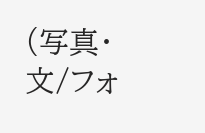(写真・文/フォ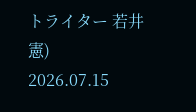トライター 若井憲)
2026.07.15